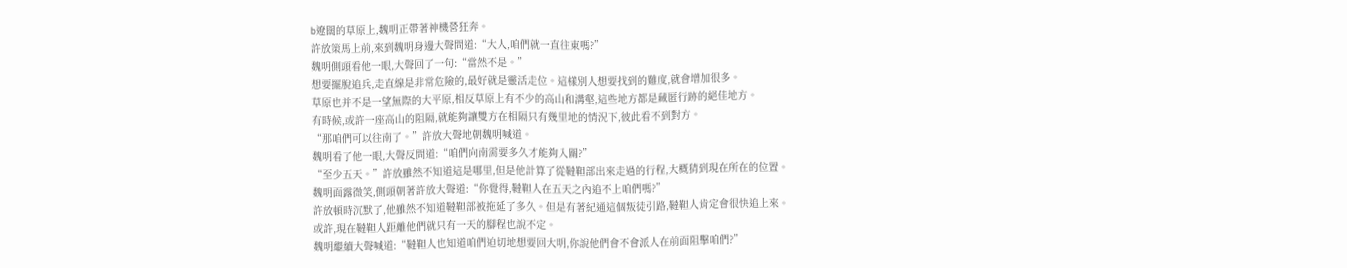b遼闊的草原上,魏明正帶著神機營狂奔。
許放策馬上前,來到魏明身邊大聲問道:“大人,咱們就一直往東嗎?”
魏明側頭看他一眼,大聲回了一句:“當然不是。”
想要擺脫追兵,走直線是非常危險的,最好就是靈活走位。這樣別人想要找到的難度,就會增加很多。
草原也并不是一望無際的大平原,相反草原上有不少的高山和溝壑,這些地方都是藏匿行跡的絕佳地方。
有時候,或許一座高山的阻隔,就能夠讓雙方在相隔只有幾里地的情況下,彼此看不到對方。
“那咱們可以往南了。”許放大聲地朝魏明喊道。
魏明看了他一眼,大聲反問道:“咱們向南需要多久才能夠入關?”
“至少五天。”許放雖然不知道這是哪里,但是他計算了從韃靼部出來走過的行程,大概猜到現在所在的位置。
魏明面露微笑,側頭朝著許放大聲道:“你覺得,韃靼人在五天之內追不上咱們嗎?”
許放頓時沉默了,他雖然不知道韃靼部被拖延了多久。但是有著紀通這個叛徒引路,韃靼人肯定會很快追上來。
或許,現在韃靼人距離他們就只有一天的腳程也說不定。
魏明繼續大聲喊道:“韃靼人也知道咱們迫切地想要回大明,你說他們會不會派人在前面阻擊咱們?”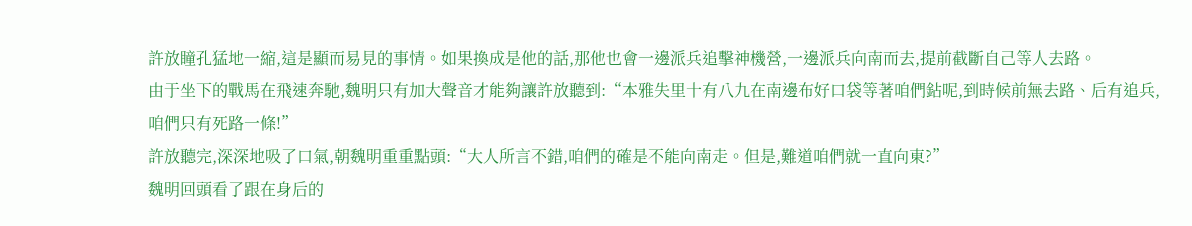許放瞳孔猛地一縮,這是顯而易見的事情。如果換成是他的話,那他也會一邊派兵追擊神機營,一邊派兵向南而去,提前截斷自己等人去路。
由于坐下的戰馬在飛速奔馳,魏明只有加大聲音才能夠讓許放聽到:“本雅失里十有八九在南邊布好口袋等著咱們鉆呢,到時候前無去路、后有追兵,咱們只有死路一條!”
許放聽完,深深地吸了口氣,朝魏明重重點頭:“大人所言不錯,咱們的確是不能向南走。但是,難道咱們就一直向東?”
魏明回頭看了跟在身后的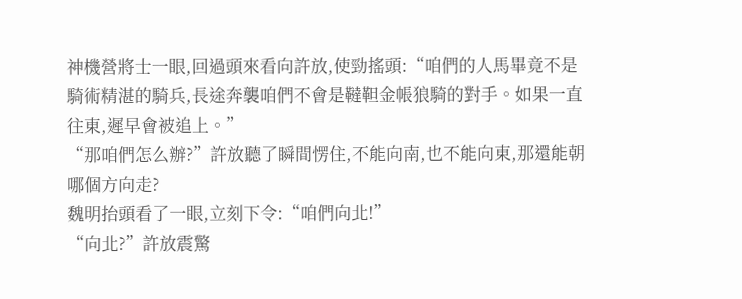神機營將士一眼,回過頭來看向許放,使勁搖頭:“咱們的人馬畢竟不是騎術精湛的騎兵,長途奔襲咱們不會是韃靼金帳狼騎的對手。如果一直往東,遲早會被追上。”
“那咱們怎么辦?”許放聽了瞬間愣住,不能向南,也不能向東,那還能朝哪個方向走?
魏明抬頭看了一眼,立刻下令:“咱們向北!”
“向北?”許放震驚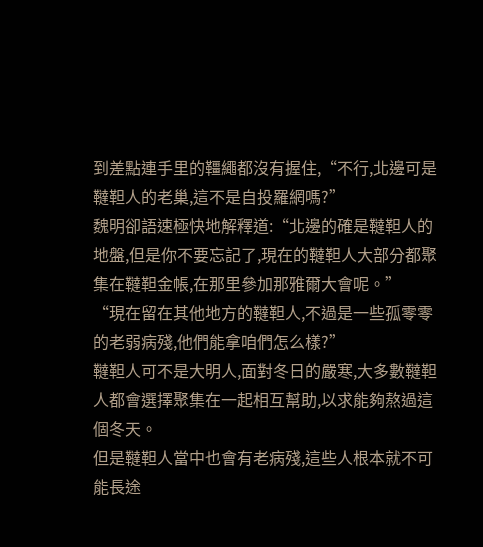到差點連手里的韁繩都沒有握住,“不行,北邊可是韃靼人的老巢,這不是自投羅網嗎?”
魏明卻語速極快地解釋道:“北邊的確是韃靼人的地盤,但是你不要忘記了,現在的韃靼人大部分都聚集在韃靼金帳,在那里參加那雅爾大會呢。”
“現在留在其他地方的韃靼人,不過是一些孤零零的老弱病殘,他們能拿咱們怎么樣?”
韃靼人可不是大明人,面對冬日的嚴寒,大多數韃靼人都會選擇聚集在一起相互幫助,以求能夠熬過這個冬天。
但是韃靼人當中也會有老病殘,這些人根本就不可能長途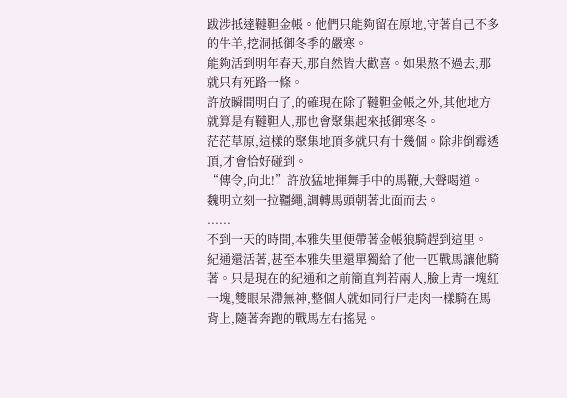跋涉抵達韃靼金帳。他們只能夠留在原地,守著自己不多的牛羊,挖洞抵御冬季的嚴寒。
能夠活到明年春天,那自然皆大歡喜。如果熬不過去,那就只有死路一條。
許放瞬間明白了,的確現在除了韃靼金帳之外,其他地方就算是有韃靼人,那也會聚集起來抵御寒冬。
茫茫草原,這樣的聚集地頂多就只有十幾個。除非倒霉透頂,才會恰好碰到。
“傳令,向北!”許放猛地揮舞手中的馬鞭,大聲喝道。
魏明立刻一拉韁繩,調轉馬頭朝著北面而去。
......
不到一天的時間,本雅失里便帶著金帳狼騎趕到這里。
紀通還活著,甚至本雅失里還單獨給了他一匹戰馬讓他騎著。只是現在的紀通和之前簡直判若兩人,臉上青一塊紅一塊,雙眼呆滯無神,整個人就如同行尸走肉一樣騎在馬背上,隨著奔跑的戰馬左右搖晃。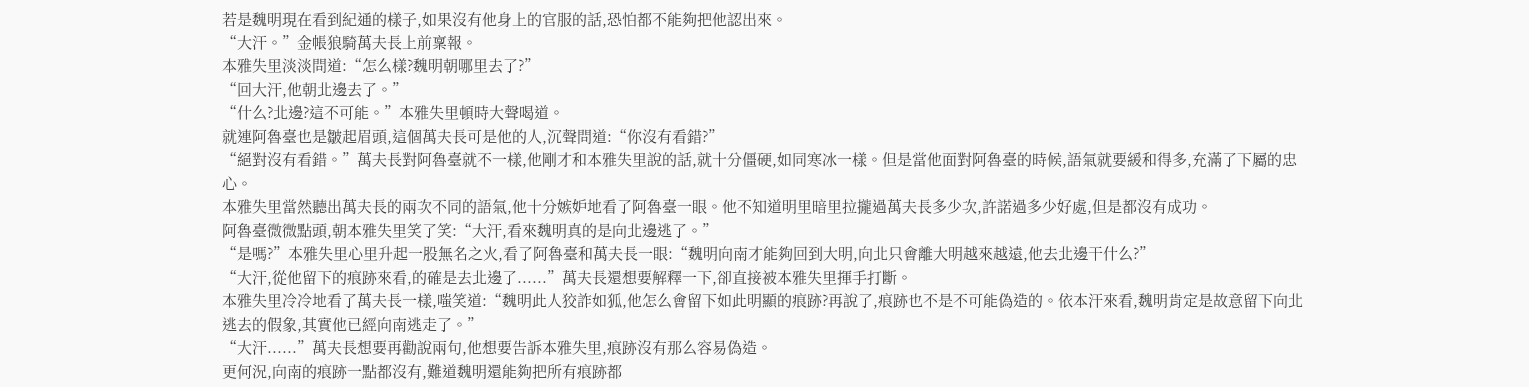若是魏明現在看到紀通的樣子,如果沒有他身上的官服的話,恐怕都不能夠把他認出來。
“大汗。”金帳狼騎萬夫長上前稟報。
本雅失里淡淡問道:“怎么樣?魏明朝哪里去了?”
“回大汗,他朝北邊去了。”
“什么?北邊?這不可能。”本雅失里頓時大聲喝道。
就連阿魯臺也是皺起眉頭,這個萬夫長可是他的人,沉聲問道:“你沒有看錯?”
“絕對沒有看錯。”萬夫長對阿魯臺就不一樣,他剛才和本雅失里說的話,就十分僵硬,如同寒冰一樣。但是當他面對阿魯臺的時候,語氣就要緩和得多,充滿了下屬的忠心。
本雅失里當然聽出萬夫長的兩次不同的語氣,他十分嫉妒地看了阿魯臺一眼。他不知道明里暗里拉攏過萬夫長多少次,許諾過多少好處,但是都沒有成功。
阿魯臺微微點頭,朝本雅失里笑了笑:“大汗,看來魏明真的是向北邊逃了。”
“是嗎?”本雅失里心里升起一股無名之火,看了阿魯臺和萬夫長一眼:“魏明向南才能夠回到大明,向北只會離大明越來越遠,他去北邊干什么?”
“大汗,從他留下的痕跡來看,的確是去北邊了......”萬夫長還想要解釋一下,卻直接被本雅失里揮手打斷。
本雅失里冷冷地看了萬夫長一樣,嗤笑道:“魏明此人狡詐如狐,他怎么會留下如此明顯的痕跡?再說了,痕跡也不是不可能偽造的。依本汗來看,魏明肯定是故意留下向北逃去的假象,其實他已經向南逃走了。”
“大汗......”萬夫長想要再勸說兩句,他想要告訴本雅失里,痕跡沒有那么容易偽造。
更何況,向南的痕跡一點都沒有,難道魏明還能夠把所有痕跡都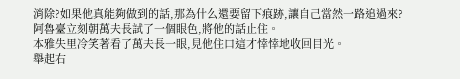消除?如果他真能夠做到的話,那為什么還要留下痕跡,讓自己當然一路追過來?
阿魯臺立刻朝萬夫長試了一個眼色,將他的話止住。
本雅失里冷笑著看了萬夫長一眼,見他住口這才悻悻地收回目光。
舉起右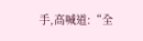手,高喊道:“全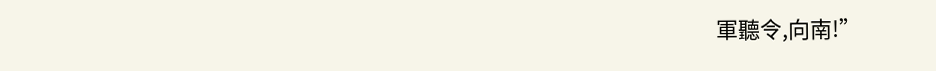軍聽令,向南!”